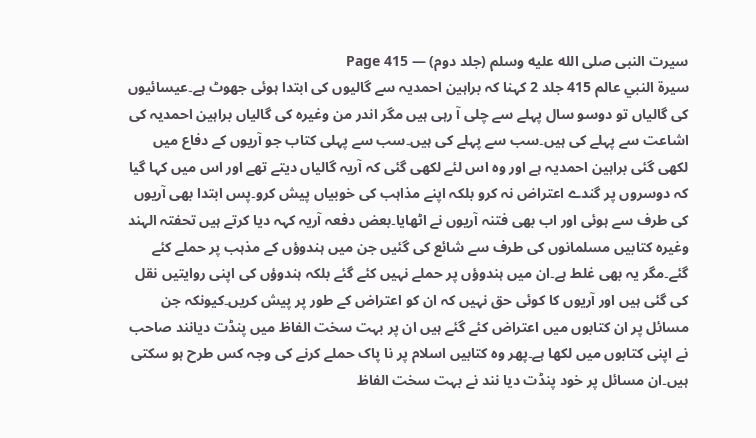سیرت النبی صلى الله عليه وسلم (جلد دوم) — Page 415
سيرة النبي عالم 415 جلد 2 کہنا کہ براہین احمدیہ سے گالیوں کی ابتدا ہوئی جھوٹ ہے۔عیسائیوں کی گالیاں تو دوسو سال پہلے سے چلی آ رہی ہیں مگر اندر من وغیرہ کی گالیاں براہین احمدیہ کی اشاعت سے پہلے کی ہیں۔سب سے پہلے کی ہیں۔سب سے پہلی کتاب جو آریوں کے دفاع میں لکھی گئی براہین احمدیہ ہے اور وہ اس لئے لکھی گئی کہ آریہ گالیاں دیتے تھے اور اس میں کہا گیا کہ دوسروں پر گندے اعتراض نہ کرو بلکہ اپنے مذاہب کی خوبیاں پیش کرو۔پس ابتدا بھی آریوں کی طرف سے ہوئی اور اب بھی فتنہ آریوں نے اٹھایا۔بعض دفعہ آریہ کہہ دیا کرتے ہیں تحفتہ الہند وغیرہ کتابیں مسلمانوں کی طرف سے شائع کی گئیں جن میں ہندوؤں کے مذہب پر حملے کئے گئے۔مگر یہ بھی غلط ہے۔ان میں ہندوؤں پر حملے نہیں کئے گئے بلکہ ہندوؤں کی اپنی روایتیں نقل کی گئی ہیں اور آریوں کا کوئی حق نہیں کہ ان کو اعتراض کے طور پر پیش کریں۔کیونکہ جن مسائل پر ان کتابوں میں اعتراض کئے گئے ہیں ان پر بہت سخت الفاظ میں پنڈت دیانند صاحب نے اپنی کتابوں میں لکھا ہے۔پھر وہ کتابیں اسلام پر نا پاک حملے کرنے کی وجہ کس طرح ہو سکتی ہیں۔ان مسائل پر خود پنڈت دیا نند نے بہت سخت الفاظ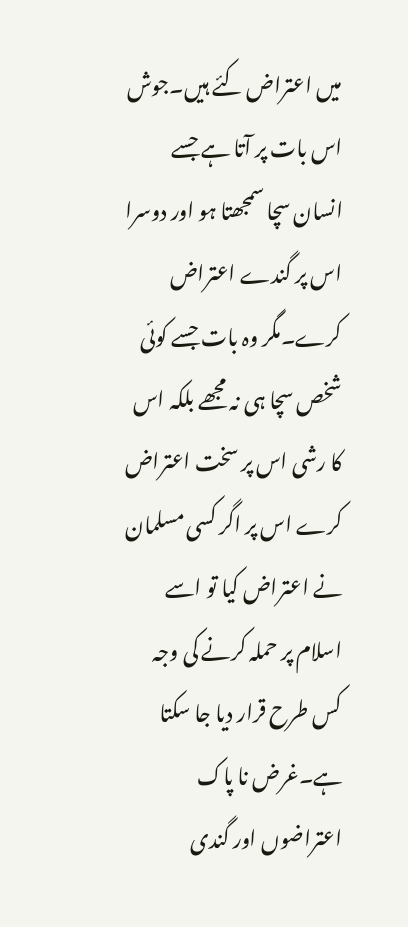میں اعتراض کئے ہیں۔جوش اس بات پر آتا ہے جسے انسان سچا سمجھتا ہو اور دوسرا اس پر گندے اعتراض کرے۔مگر وہ بات جسے کوئی شخص سچا ہی نہ مجھے بلکہ اس کا رشی اس پر سخت اعتراض کرے اس پر اگر کسی مسلمان نے اعتراض کیا تو اسے اسلام پر حملہ کرنے کی وجہ کس طرح قرار دیا جا سکتا ہے۔غرض نا پاک اعتراضوں اور گندی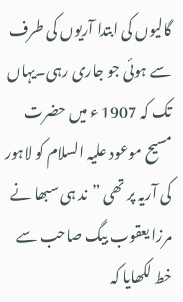گالیوں کی ابتدا آریوں کی طرف سے ہوئی جو جاری رہی۔یہاں تک کہ 1907 ء میں حضرت مسیح موعود علیہ السلام کو لاہور کی آریہ پر تھی ”ند ہی سبھا نے مرزا یعقوب بیگ صاحب سے خط لکھایا کہ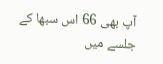آپ بھی 66 اس سبھا کے جلسے میں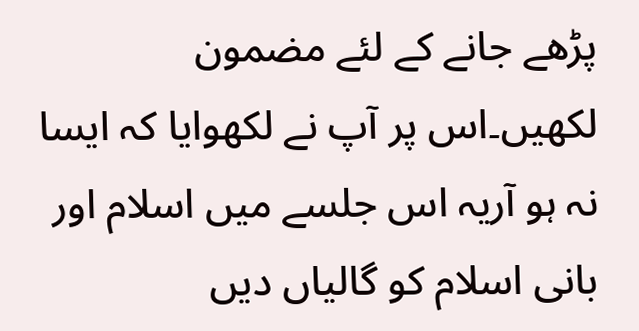پڑھے جانے کے لئے مضمون لکھیں۔اس پر آپ نے لکھوایا کہ ایسا نہ ہو آریہ اس جلسے میں اسلام اور بانی اسلام کو گالیاں دیں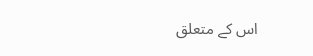اس کے متعلق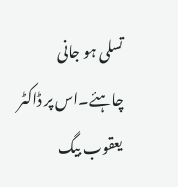تسلی ہو جانی چاہئے۔اس پر ڈاکٹر یعقوب بیگ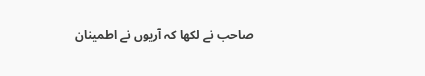صاحب نے لکھا کہ آریوں نے اطمینان